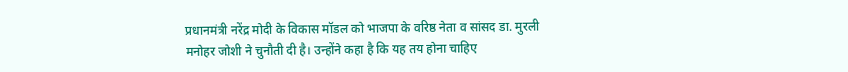प्रधानमंत्री नरेंद्र मोदी के विकास मॉडल को भाजपा के वरिष्ठ नेता व सांसद डा. मुरली मनोहर जोशी ने चुनौती दी है। उन्होंने कहा है कि यह तय होना चाहिए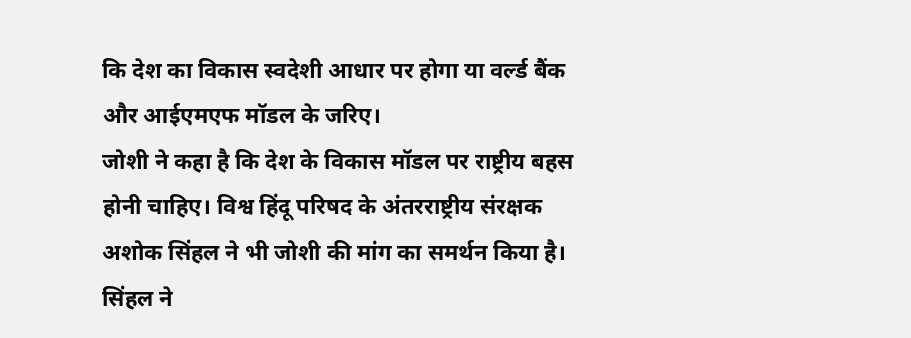कि देश का विकास स्वदेशी आधार पर होगा या वर्ल्ड बैंक और आईएमएफ मॉडल के जरिए।
जोशी ने कहा है कि देश के विकास मॉडल पर राष्ट्रीय बहस होनी चाहिए। विश्व हिंदू परिषद के अंतरराष्ट्रीय संरक्षक अशोक सिंहल ने भी जोशी की मांग का समर्थन किया है।
सिंहल ने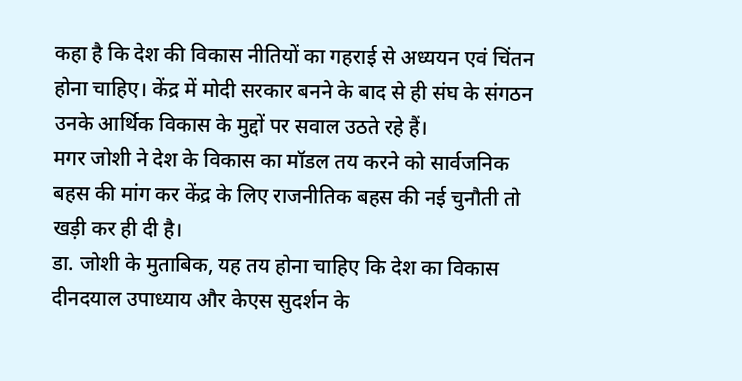कहा है कि देश की विकास नीतियों का गहराई से अध्ययन एवं चिंतन होना चाहिए। केंद्र में मोदी सरकार बनने के बाद से ही संघ के संगठन उनके आर्थिक विकास के मुद्दों पर सवाल उठते रहे हैं।
मगर जोशी ने देश के विकास का मॉडल तय करने को सार्वजनिक बहस की मांग कर केंद्र के लिए राजनीतिक बहस की नई चुनौती तो खड़ी कर ही दी है।
डा. जोशी के मुताबिक, यह तय होना चाहिए कि देश का विकास दीनदयाल उपाध्याय और केएस सुदर्शन के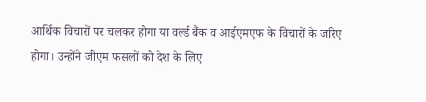आर्थिक विचारों पर चलकर होगा या वर्ल्ड बैंक व आईएमएफ के विचारों के जरिए होगा। उन्होंने जीएम फसलों को देश के लिए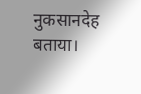नुकसानदेह बताया।